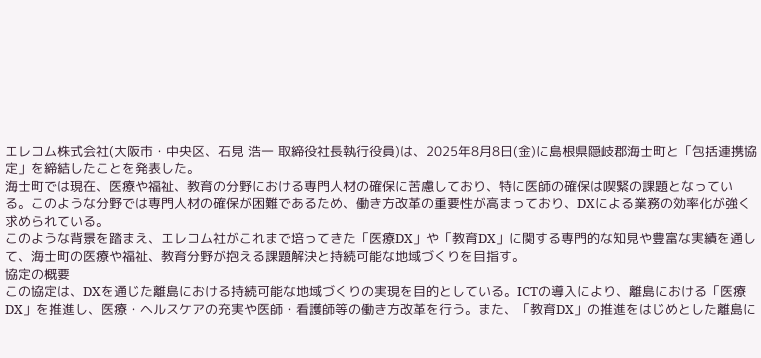エレコム株式会社(大阪市・中央区、石見 浩一 取締役社長執行役員)は、2025年8月8日(金)に島根県隠岐郡海士町と「包括連携協定」を締結したことを発表した。
海士町では現在、医療や福祉、教育の分野における専門人材の確保に苦慮しており、特に医師の確保は喫緊の課題となっている。このような分野では専門人材の確保が困難であるため、働き方改革の重要性が高まっており、DXによる業務の効率化が強く求められている。
このような背景を踏まえ、エレコム社がこれまで培ってきた「医療DX」や「教育DX」に関する専門的な知見や豊富な実績を通して、海士町の医療や福祉、教育分野が抱える課題解決と持続可能な地域づくりを目指す。
協定の概要
この協定は、DXを通じた離島における持続可能な地域づくりの実現を目的としている。ICTの導入により、離島における「医療DX」を推進し、医療・ヘルスケアの充実や医師・看護師等の働き方改革を行う。また、「教育DX」の推進をはじめとした離島に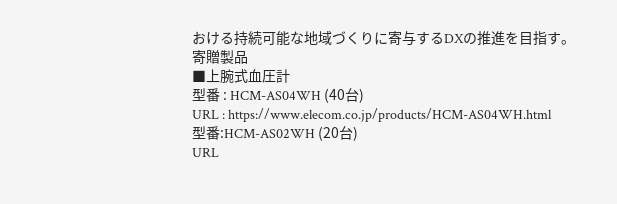おける持続可能な地域づくりに寄与するDXの推進を目指す。
寄贈製品
■上腕式血圧計
型番 : HCM-AS04WH (40台)
URL : https://www.elecom.co.jp/products/HCM-AS04WH.html
型番:HCM-AS02WH (20台)
URL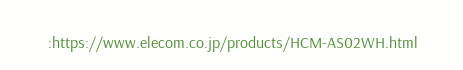:https://www.elecom.co.jp/products/HCM-AS02WH.html